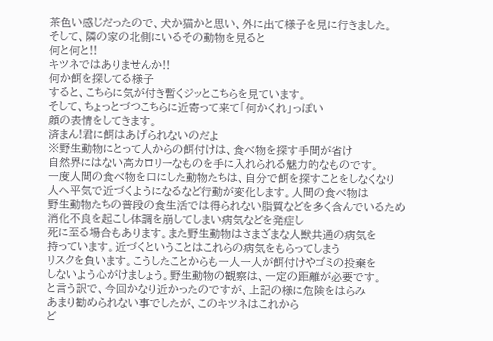茶色い感じだったので、犬か猫かと思い、外に出て様子を見に行きました。
そして、隣の家の北側にいるその動物を見ると
何と何と!!
キツネではありませんか!!
何か餌を探してる様子
すると、こちらに気が付き暫くジッとこちらを見ています。
そして、ちょっとづつこちらに近寄って来て「何かくれ」っぽい
顔の表情をしてきます。
済まん!君に餌はあげられないのだよ
※野生動物にとって人からの餌付けは、食べ物を探す手間が省け
自然界にはない高カロリーなものを手に入れられる魅力的なものです。
一度人間の食べ物を口にした動物たちは、自分で餌を探すことをしなくなり
人へ平気で近づくようになるなど行動が変化します。人間の食べ物は
野生動物たちの普段の食生活では得られない脂質などを多く含んでいるため
消化不良を起こし体調を崩してしまい病気などを発症し
死に至る場合もあります。また野生動物はさまざまな人獣共通の病気を
持っています。近づくということはこれらの病気をもらってしまう
リスクを負います。こうしたことからも一人一人が餌付けやゴミの投棄を
しないよう心がけましょう。野生動物の観察は、一定の距離が必要です。
と言う訳で、今回かなり近かったのですが、上記の様に危険をはらみ
あまり勧められない事でしたが、このキツネはこれから
ど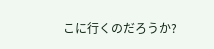こに行くのだろうか?